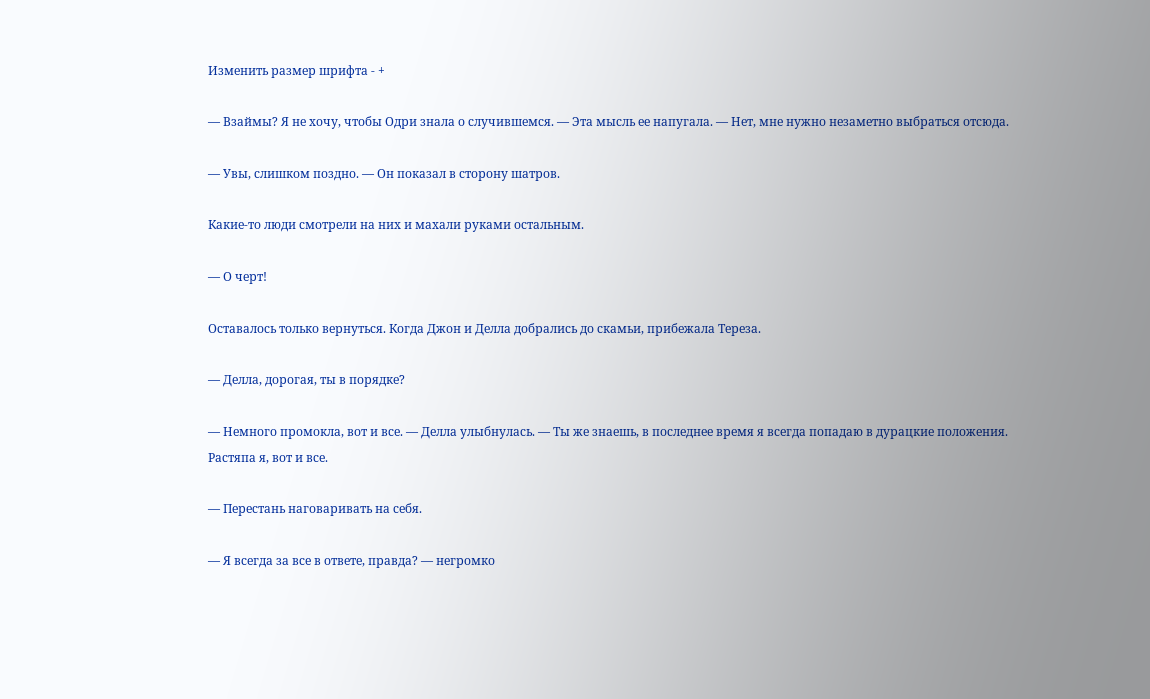Изменить размер шрифта - +

— Взаймы? Я не хочу, чтобы Одри знала о случившемся. — Эта мысль ее напугала. — Нет, мне нужно незаметно выбраться отсюда.

— Увы, слишком поздно. — Он показал в сторону шатров.

Какие-то люди смотрели на них и махали руками остальным.

— О черт!

Оставалось только вернуться. Когда Джон и Делла добрались до скамьи, прибежала Тереза.

— Делла, дорогая, ты в порядке?

— Немного промокла, вот и все. — Делла улыбнулась. — Ты же знаешь, в последнее время я всегда попадаю в дурацкие положения. Растяпа я, вот и все.

— Перестань наговаривать на себя.

— Я всегда за все в ответе, правда? — негромко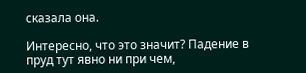сказала она.

Интересно, что это значит? Падение в пруд тут явно ни при чем,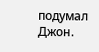подумал Джон.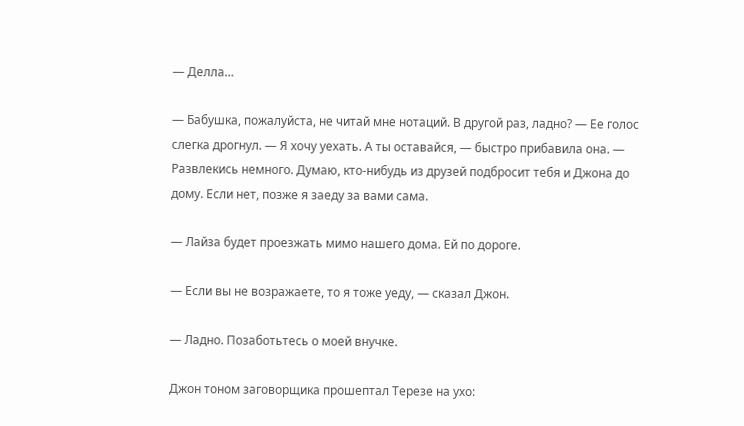— Делла…

— Бабушка, пожалуйста, не читай мне нотаций. В другой раз, ладно? — Ее голос слегка дрогнул. — Я хочу уехать. А ты оставайся, — быстро прибавила она. — Развлекись немного. Думаю, кто-нибудь из друзей подбросит тебя и Джона до дому. Если нет, позже я заеду за вами сама.

— Лайза будет проезжать мимо нашего дома. Ей по дороге.

— Если вы не возражаете, то я тоже уеду, — сказал Джон.

— Ладно. Позаботьтесь о моей внучке.

Джон тоном заговорщика прошептал Терезе на ухо: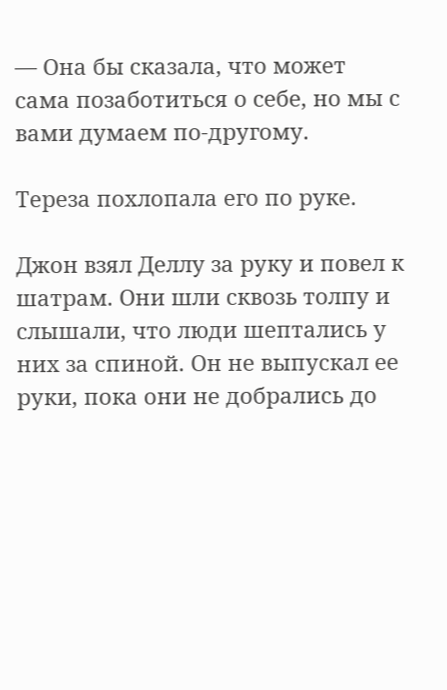— Она бы сказала, что может сама позаботиться о себе, но мы с вами думаем по-другому.

Тереза похлопала его по руке.

Джон взял Деллу за руку и повел к шатрам. Они шли сквозь толпу и слышали, что люди шептались у них за спиной. Он не выпускал ее руки, пока они не добрались до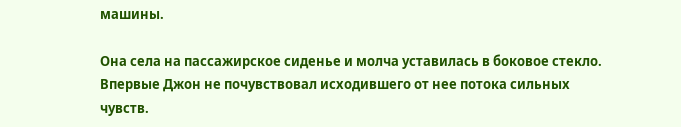машины.

Она села на пассажирское сиденье и молча уставилась в боковое стекло. Впервые Джон не почувствовал исходившего от нее потока сильных чувств.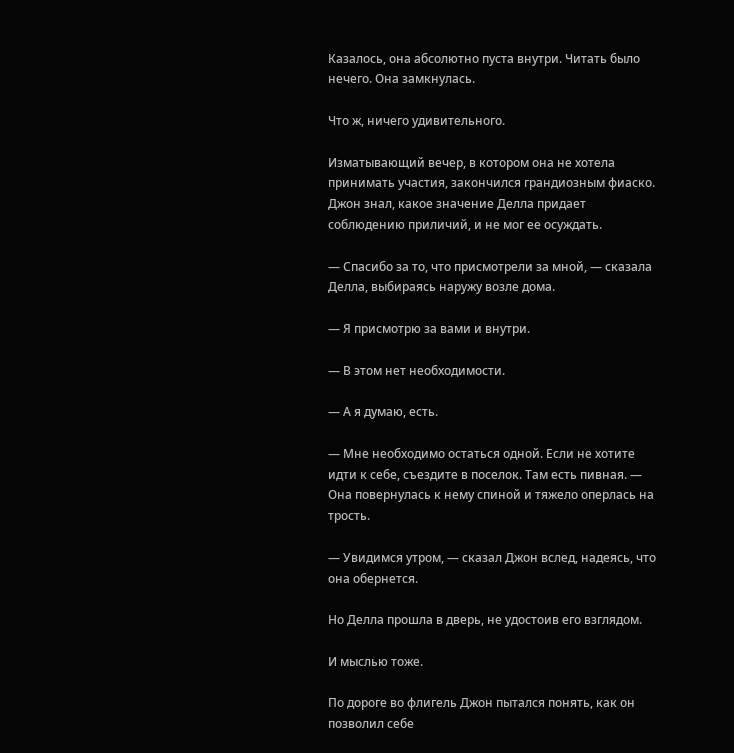Казалось, она абсолютно пуста внутри. Читать было нечего. Она замкнулась.

Что ж, ничего удивительного.

Изматывающий вечер, в котором она не хотела принимать участия, закончился грандиозным фиаско. Джон знал, какое значение Делла придает соблюдению приличий, и не мог ее осуждать.

— Спасибо за то, что присмотрели за мной, — сказала Делла, выбираясь наружу возле дома.

— Я присмотрю за вами и внутри.

— В этом нет необходимости.

— А я думаю, есть.

— Мне необходимо остаться одной. Если не хотите идти к себе, съездите в поселок. Там есть пивная. — Она повернулась к нему спиной и тяжело оперлась на трость.

— Увидимся утром, — сказал Джон вслед, надеясь, что она обернется.

Но Делла прошла в дверь, не удостоив его взглядом.

И мыслью тоже.

По дороге во флигель Джон пытался понять, как он позволил себе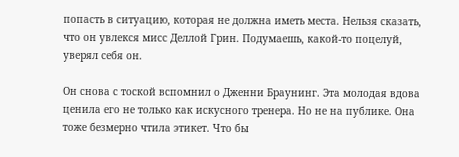попасть в ситуацию, которая не должна иметь места. Нельзя сказать, что он увлекся мисс Деллой Грин. Подумаешь, какой-то поцелуй, уверял себя он.

Он снова с тоской вспомнил о Дженни Браунинг. Эта молодая вдова ценила его не только как искусного тренера. Но не на публике. Она тоже безмерно чтила этикет. Что бы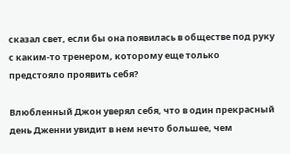сказал свет, если бы она появилась в обществе под руку с каким-то тренером, которому еще только предстояло проявить себя?

Влюбленный Джон уверял себя, что в один прекрасный день Дженни увидит в нем нечто большее, чем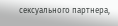сексуального партнера,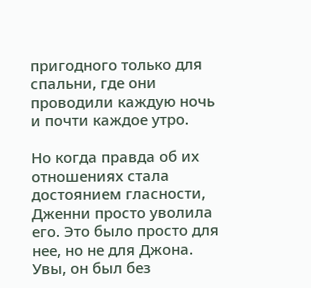пригодного только для спальни, где они проводили каждую ночь и почти каждое утро.

Но когда правда об их отношениях стала достоянием гласности, Дженни просто уволила его. Это было просто для нее, но не для Джона. Увы, он был без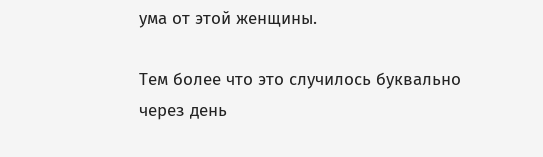ума от этой женщины.

Тем более что это случилось буквально через день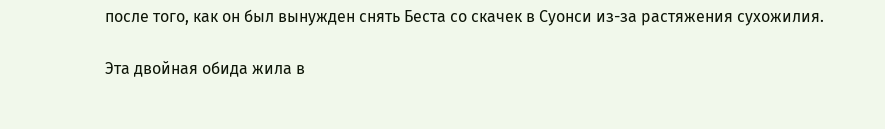после того, как он был вынужден снять Беста со скачек в Суонси из-за растяжения сухожилия.

Эта двойная обида жила в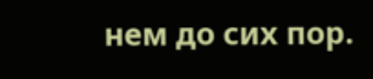нем до сих пор.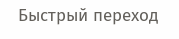Быстрый переход